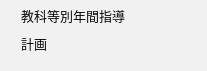教科等別年間指導計画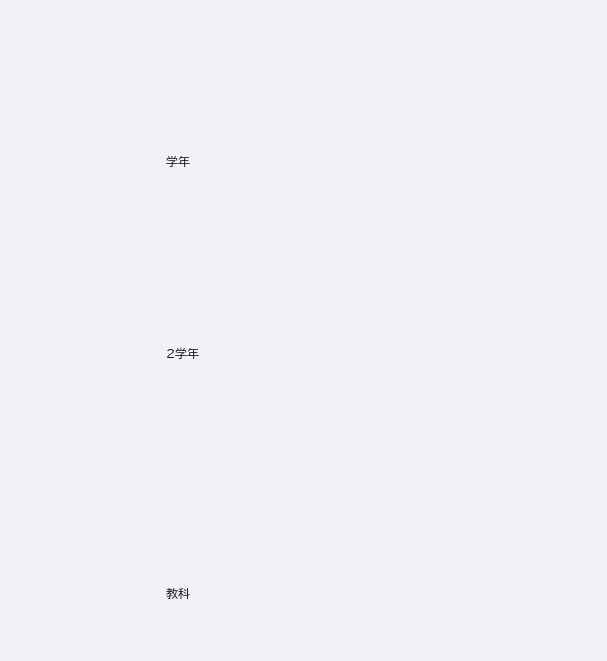学年







2学年









教科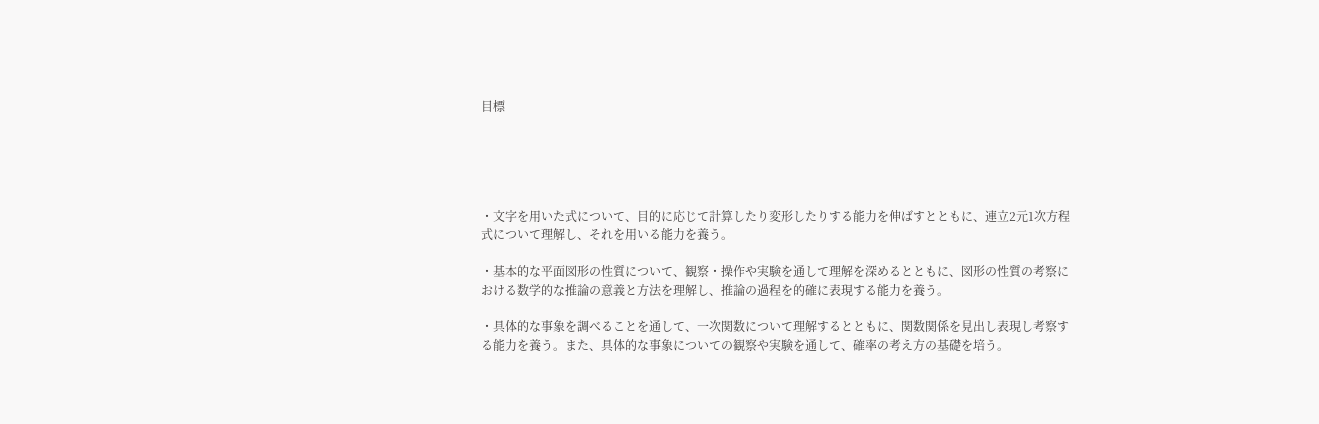目標





・文字を用いた式について、目的に応じて計算したり変形したりする能力を伸ばすとともに、連立2元1次方程式について理解し、それを用いる能力を養う。

・基本的な平面図形の性質について、観察・操作や実験を通して理解を深めるとともに、図形の性質の考察における数学的な推論の意義と方法を理解し、推論の過程を的確に表現する能力を養う。

・具体的な事象を調べることを通して、一次関数について理解するとともに、関数関係を見出し表現し考察する能力を養う。また、具体的な事象についての観察や実験を通して、確率の考え方の基礎を培う。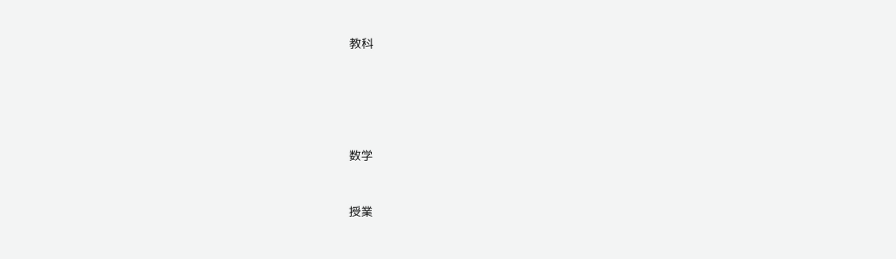教科







数学



授業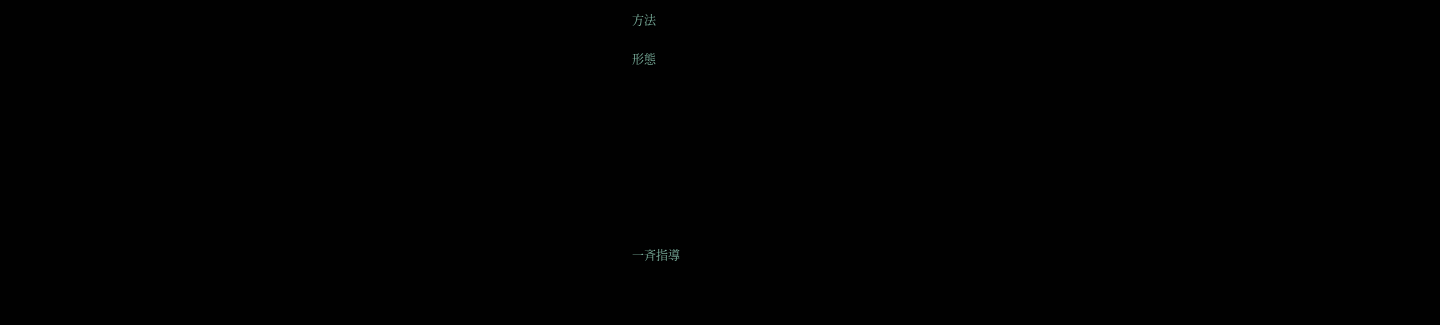方法

形態









一斉指導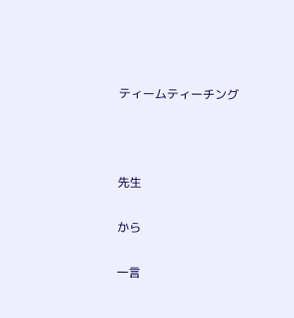ティームティーチング



先生

から

一言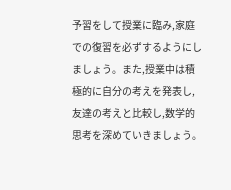予習をして授業に臨み,家庭での復習を必ずするようにしましょう。また,授業中は積極的に自分の考えを発表し,友達の考えと比較し,数学的思考を深めていきましょう。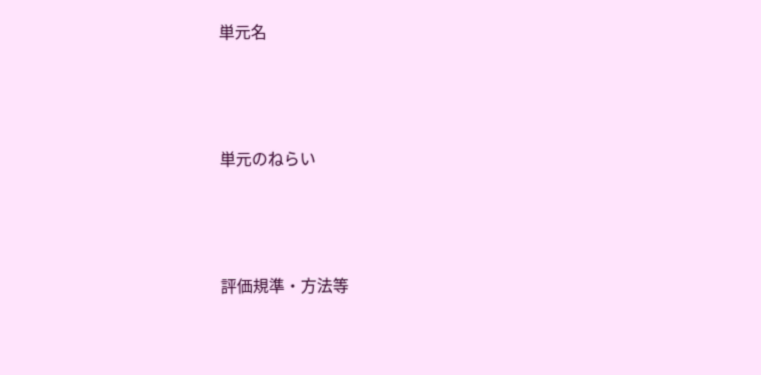単元名



単元のねらい



評価規準・方法等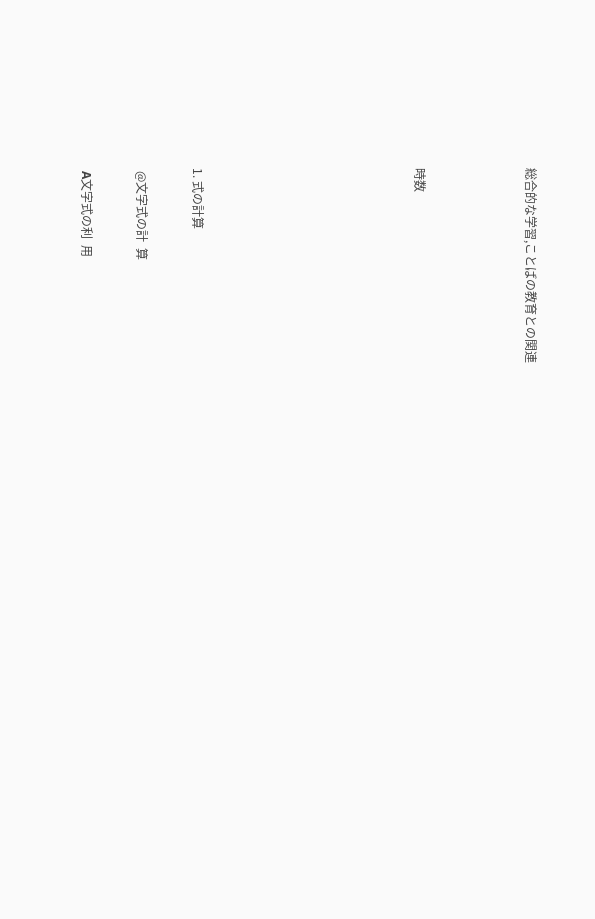総合的な学習,ことばの教育との関連



時数







1. 式の計算

 @文字式の計  算

 A文字式の利  用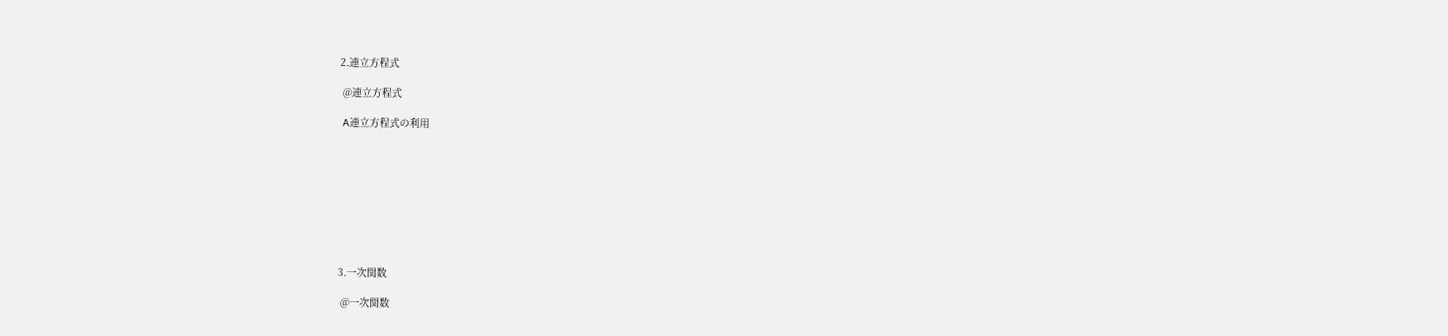2.連立方程式

 @連立方程式

 A連立方程式の利用









3.一次関数

 @一次関数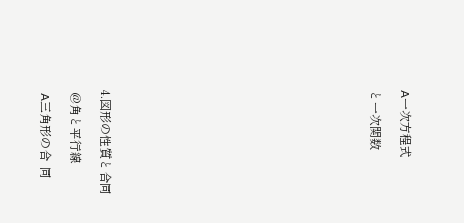A一次方程式

と一次関数

















4.図形の性質と合同

 @角と平行線

 A三角形の合  同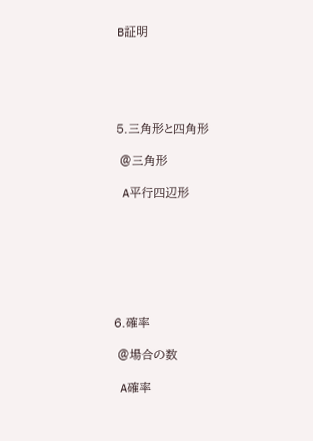B証明





5.三角形と四角形

 @三角形

 A平行四辺形







6.確率

 @場合の数

 A確率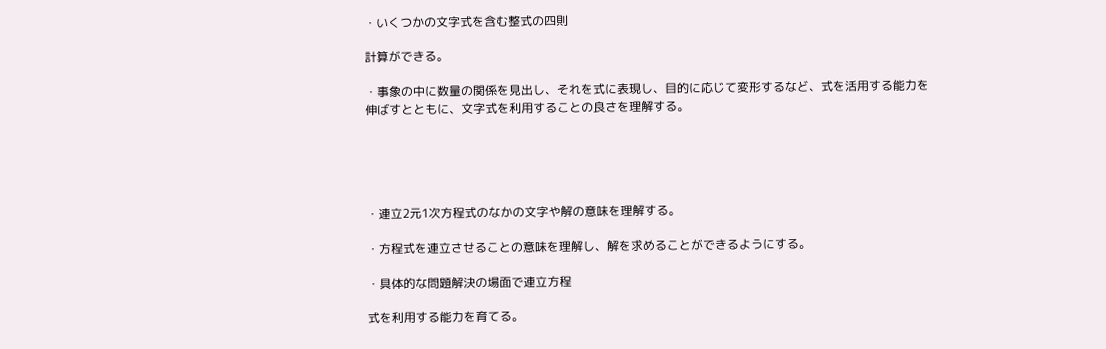・いくつかの文字式を含む整式の四則

計算ができる。

・事象の中に数量の関係を見出し、それを式に表現し、目的に応じて変形するなど、式を活用する能力を伸ばすとともに、文字式を利用することの良さを理解する。





・連立2元1次方程式のなかの文字や解の意味を理解する。

・方程式を連立させることの意味を理解し、解を求めることができるようにする。

・具体的な問題解決の場面で連立方程

式を利用する能力を育てる。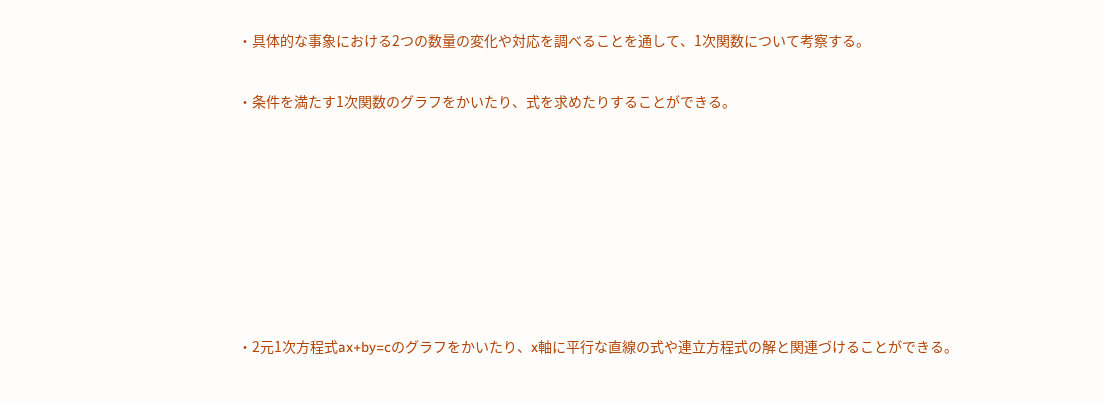・具体的な事象における2つの数量の変化や対応を調べることを通して、1次関数について考察する。

・条件を満たす1次関数のグラフをかいたり、式を求めたりすることができる。







・2元1次方程式ax+by=cのグラフをかいたり、x軸に平行な直線の式や連立方程式の解と関連づけることができる。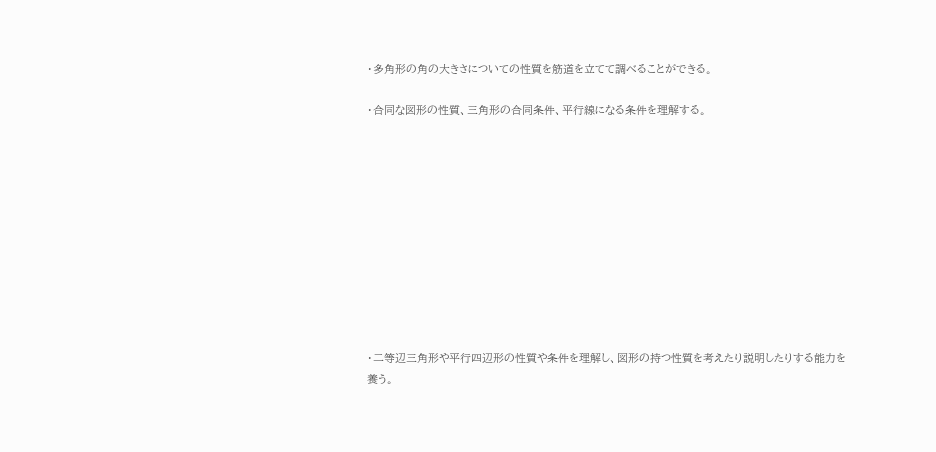・多角形の角の大きさについての性質を筋道を立てて調べることができる。

・合同な図形の性質、三角形の合同条件、平行線になる条件を理解する。











・二等辺三角形や平行四辺形の性質や条件を理解し、図形の持つ性質を考えたり説明したりする能力を養う。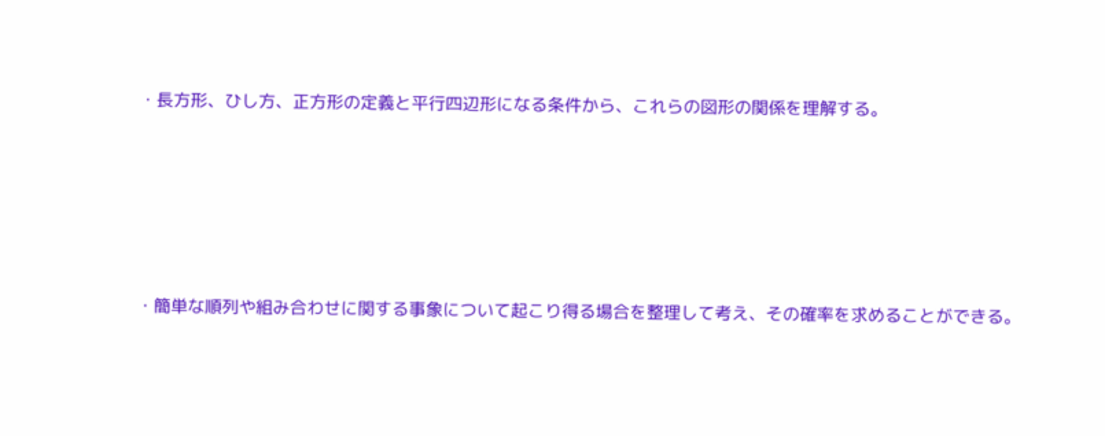・長方形、ひし方、正方形の定義と平行四辺形になる条件から、これらの図形の関係を理解する。







・簡単な順列や組み合わせに関する事象について起こり得る場合を整理して考え、その確率を求めることができる。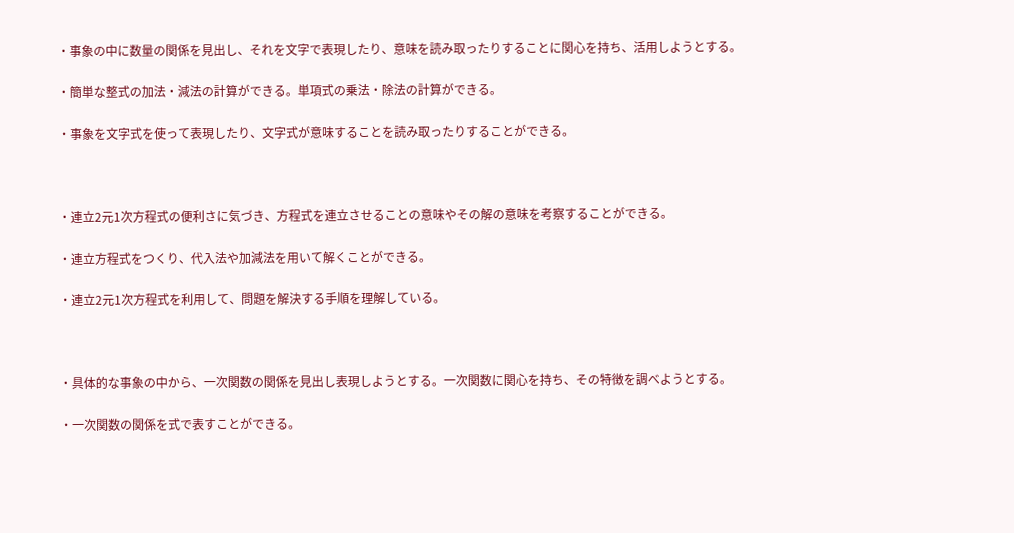・事象の中に数量の関係を見出し、それを文字で表現したり、意味を読み取ったりすることに関心を持ち、活用しようとする。

・簡単な整式の加法・減法の計算ができる。単項式の乗法・除法の計算ができる。

・事象を文字式を使って表現したり、文字式が意味することを読み取ったりすることができる。



・連立2元1次方程式の便利さに気づき、方程式を連立させることの意味やその解の意味を考察することができる。

・連立方程式をつくり、代入法や加減法を用いて解くことができる。

・連立2元1次方程式を利用して、問題を解決する手順を理解している。



・具体的な事象の中から、一次関数の関係を見出し表現しようとする。一次関数に関心を持ち、その特徴を調べようとする。

・一次関数の関係を式で表すことができる。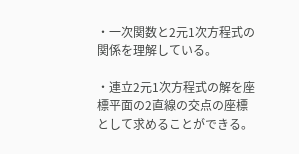・一次関数と2元1次方程式の関係を理解している。

・連立2元1次方程式の解を座標平面の2直線の交点の座標として求めることができる。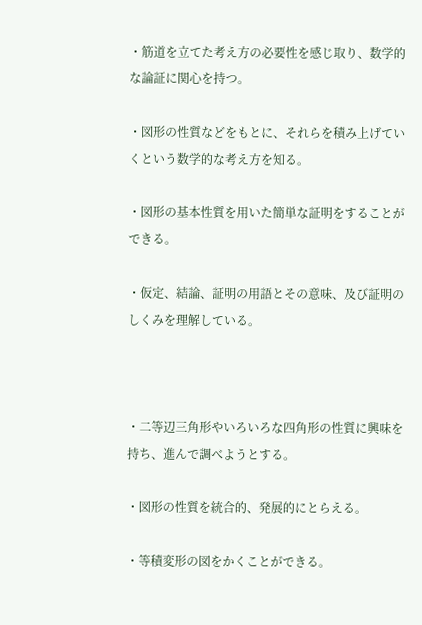・筋道を立てた考え方の必要性を感じ取り、数学的な論証に関心を持つ。

・図形の性質などをもとに、それらを積み上げていくという数学的な考え方を知る。

・図形の基本性質を用いた簡単な証明をすることができる。

・仮定、結論、証明の用語とその意味、及び証明のしくみを理解している。



・二等辺三角形やいろいろな四角形の性質に興味を持ち、進んで調べようとする。

・図形の性質を統合的、発展的にとらえる。

・等積変形の図をかくことができる。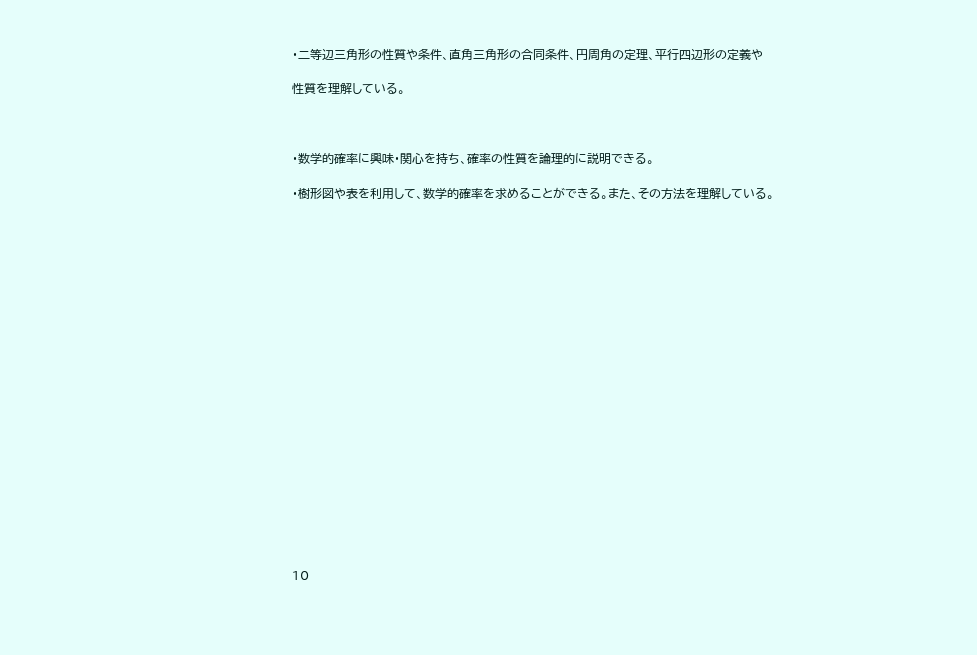・二等辺三角形の性質や条件、直角三角形の合同条件、円周角の定理、平行四辺形の定義や

性質を理解している。



・数学的確率に興味・関心を持ち、確率の性質を論理的に説明できる。

・樹形図や表を利用して、数学的確率を求めることができる。また、その方法を理解している。





















10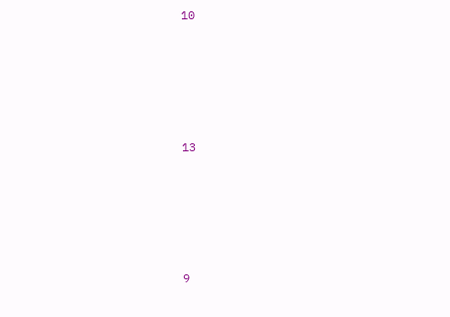10









13









9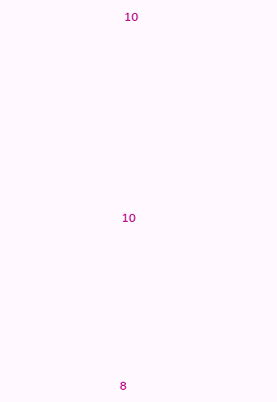10











10









8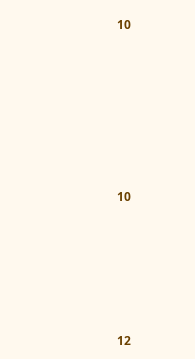10











10









12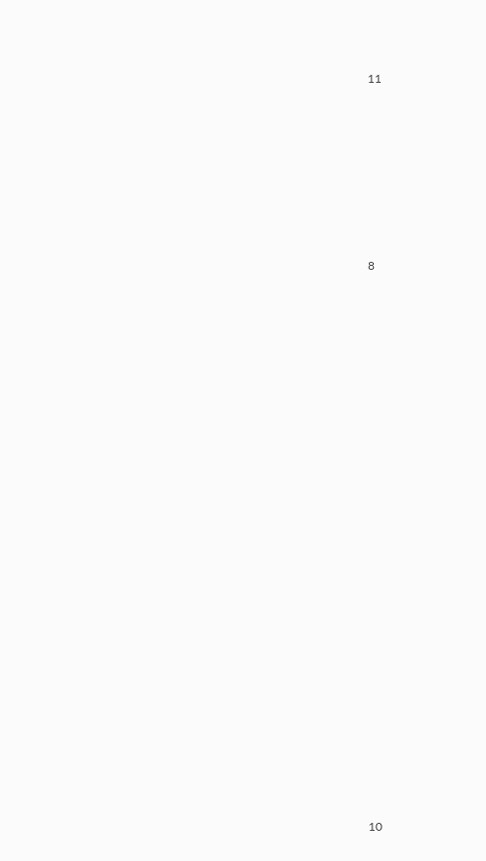11











8



































10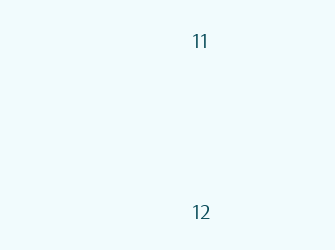11





12